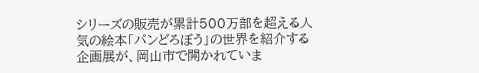シリーズの販売が累計500万部を超える人気の絵本「パンどろぼう」の世界を紹介する企画展が、岡山市で開かれていま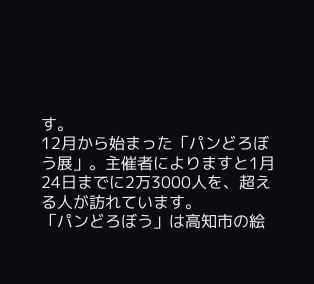す。
12月から始まった「パンどろぼう展」。主催者によりますと1月24日までに2万3000人を、超える人が訪れています。
「パンどろぼう」は高知市の絵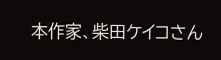本作家、柴田ケイコさん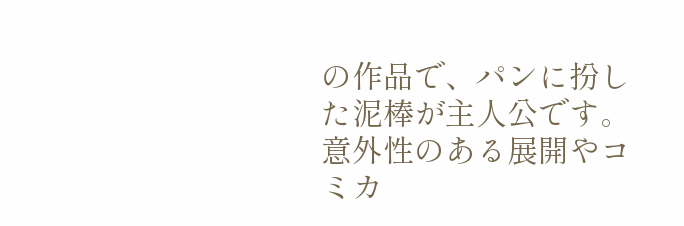の作品で、パンに扮した泥棒が主人公です。意外性のある展開やコミカ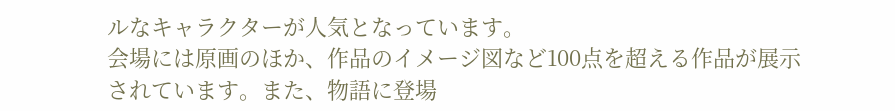ルなキャラクターが人気となっています。
会場には原画のほか、作品のイメージ図など100点を超える作品が展示されています。また、物語に登場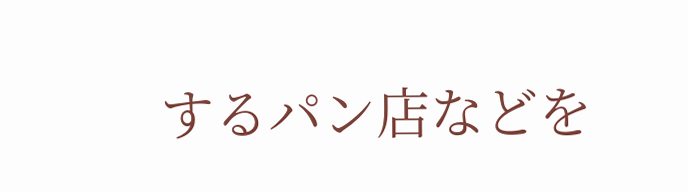するパン店などを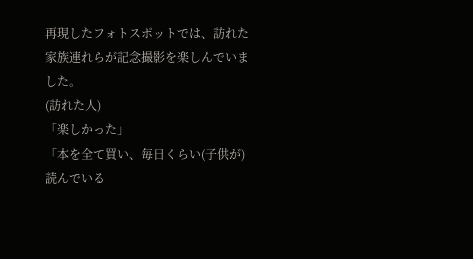再現したフォトスポットでは、訪れた家族連れらが記念撮影を楽しんでいました。
(訪れた人)
「楽しかった」
「本を全て買い、毎日くらい(子供が)読んでいる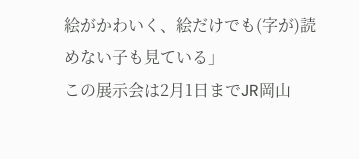絵がかわいく、絵だけでも(字が)読めない子も見ている」
この展示会は2月1日までJR岡山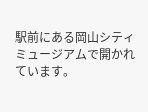駅前にある岡山シティミュージアムで開かれています。